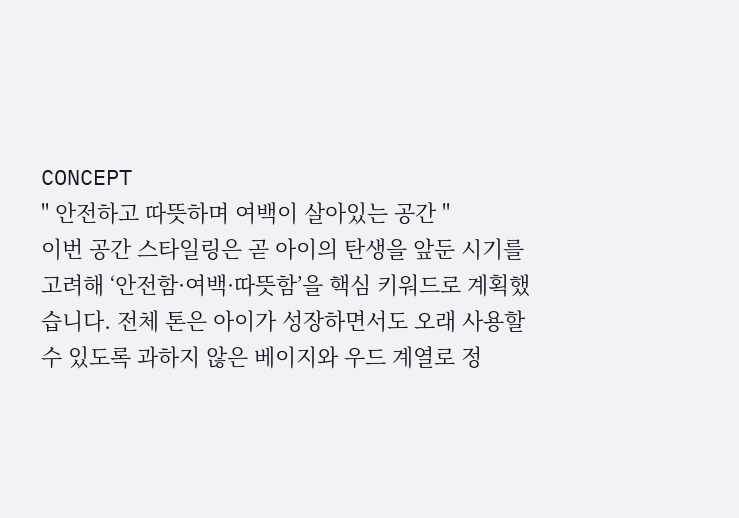CONCEPT
" 안전하고 따뜻하며 여백이 살아있는 공간 "
이번 공간 스타일링은 곧 아이의 탄생을 앞둔 시기를 고려해 ‘안전함·여백·따뜻함’을 핵심 키워드로 계획했습니다. 전체 톤은 아이가 성장하면서도 오래 사용할 수 있도록 과하지 않은 베이지와 우드 계열로 정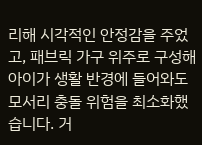리해 시각적인 안정감을 주었고, 패브릭 가구 위주로 구성해 아이가 생활 반경에 들어와도 모서리 충돌 위험을 최소화했습니다. 거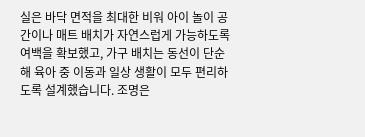실은 바닥 면적을 최대한 비워 아이 놀이 공간이나 매트 배치가 자연스럽게 가능하도록 여백을 확보했고, 가구 배치는 동선이 단순해 육아 중 이동과 일상 생활이 모두 편리하도록 설계했습니다. 조명은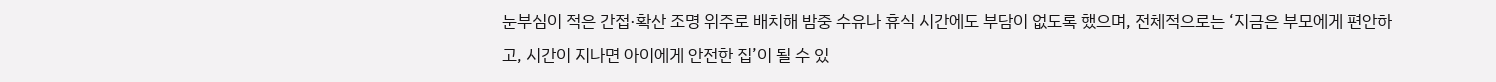눈부심이 적은 간접·확산 조명 위주로 배치해 밤중 수유나 휴식 시간에도 부담이 없도록 했으며, 전체적으로는 ‘지금은 부모에게 편안하고, 시간이 지나면 아이에게 안전한 집’이 될 수 있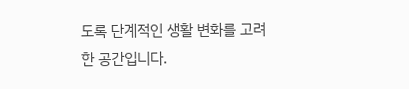도록 단계적인 생활 변화를 고려한 공간입니다.